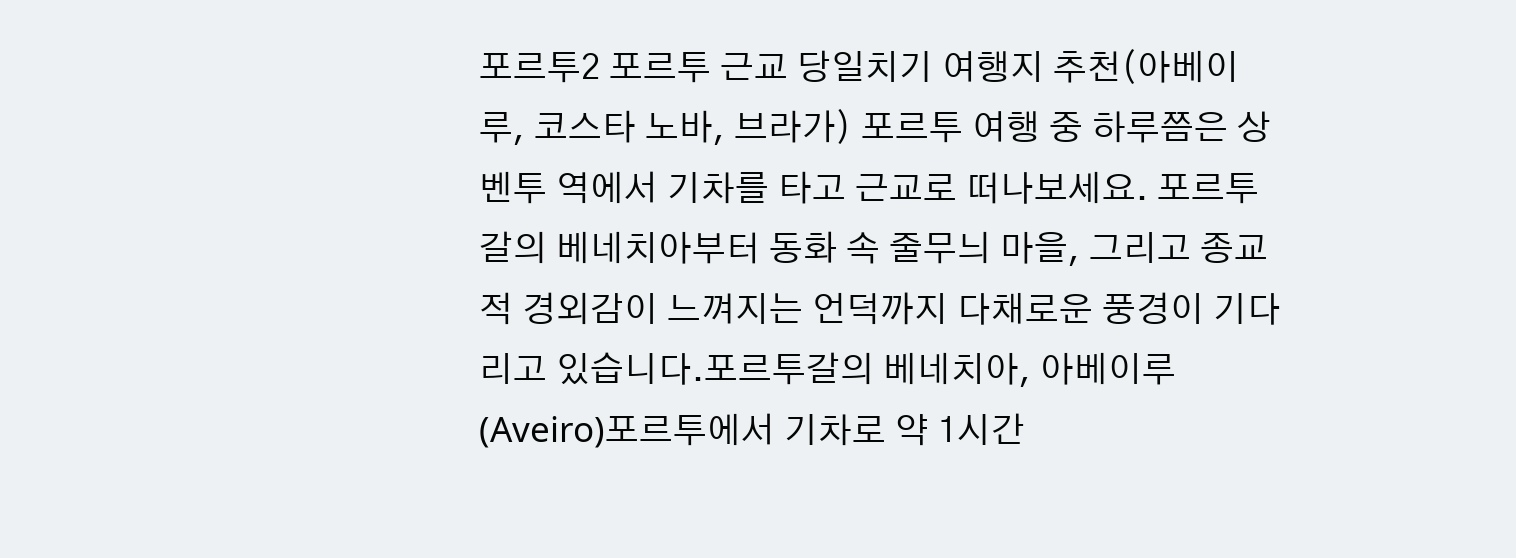포르투2 포르투 근교 당일치기 여행지 추천(아베이루, 코스타 노바, 브라가) 포르투 여행 중 하루쯤은 상 벤투 역에서 기차를 타고 근교로 떠나보세요. 포르투갈의 베네치아부터 동화 속 줄무늬 마을, 그리고 종교적 경외감이 느껴지는 언덕까지 다채로운 풍경이 기다리고 있습니다.포르투갈의 베네치아, 아베이루(Aveiro)포르투에서 기차로 약 1시간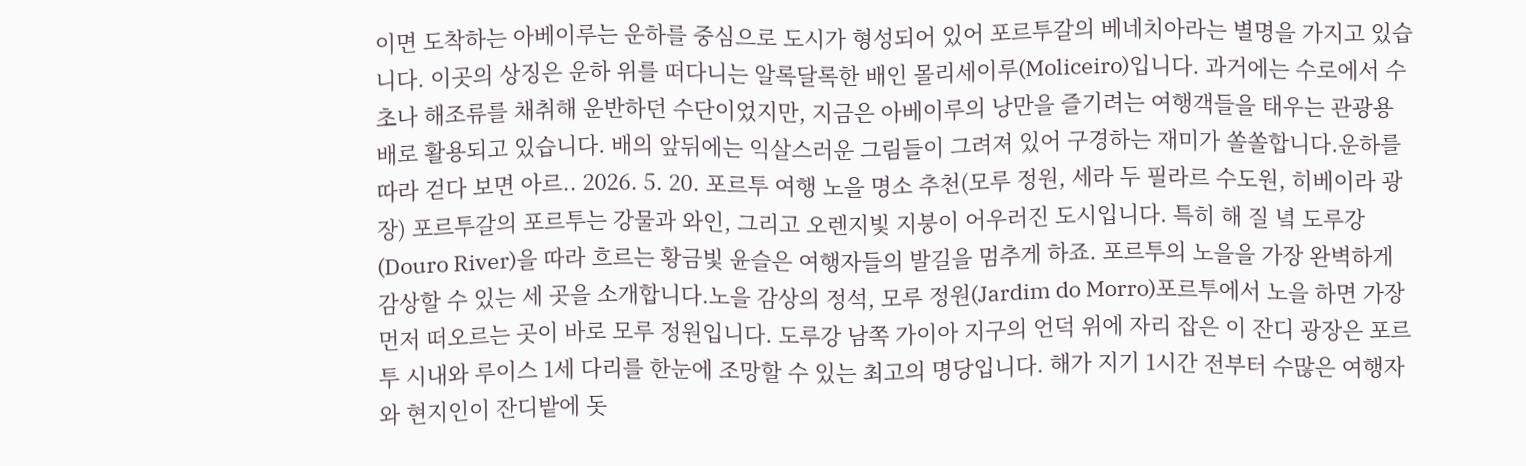이면 도착하는 아베이루는 운하를 중심으로 도시가 형성되어 있어 포르투갈의 베네치아라는 별명을 가지고 있습니다. 이곳의 상징은 운하 위를 떠다니는 알록달록한 배인 몰리세이루(Moliceiro)입니다. 과거에는 수로에서 수초나 해조류를 채취해 운반하던 수단이었지만, 지금은 아베이루의 낭만을 즐기려는 여행객들을 태우는 관광용 배로 활용되고 있습니다. 배의 앞뒤에는 익살스러운 그림들이 그려져 있어 구경하는 재미가 쏠쏠합니다.운하를 따라 걷다 보면 아르.. 2026. 5. 20. 포르투 여행 노을 명소 추천(모루 정원, 세라 두 필라르 수도원, 히베이라 광장) 포르투갈의 포르투는 강물과 와인, 그리고 오렌지빛 지붕이 어우러진 도시입니다. 특히 해 질 녘 도루강(Douro River)을 따라 흐르는 황금빛 윤슬은 여행자들의 발길을 멈추게 하죠. 포르투의 노을을 가장 완벽하게 감상할 수 있는 세 곳을 소개합니다.노을 감상의 정석, 모루 정원(Jardim do Morro)포르투에서 노을 하면 가장 먼저 떠오르는 곳이 바로 모루 정원입니다. 도루강 남쪽 가이아 지구의 언덕 위에 자리 잡은 이 잔디 광장은 포르투 시내와 루이스 1세 다리를 한눈에 조망할 수 있는 최고의 명당입니다. 해가 지기 1시간 전부터 수많은 여행자와 현지인이 잔디밭에 돗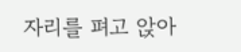자리를 펴고 앉아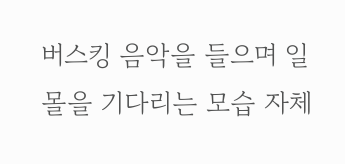버스킹 음악을 들으며 일몰을 기다리는 모습 자체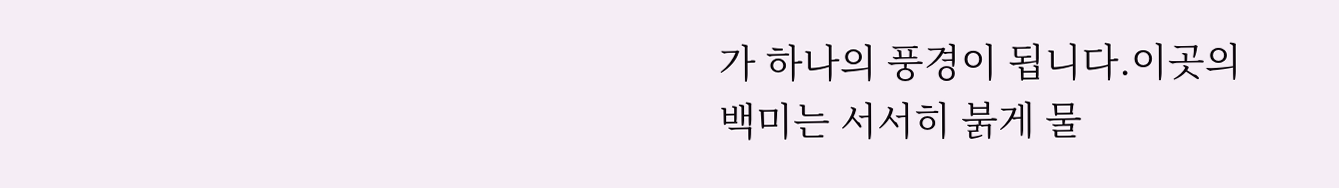가 하나의 풍경이 됩니다.이곳의 백미는 서서히 붉게 물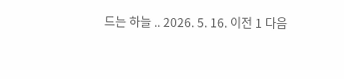드는 하늘 .. 2026. 5. 16. 이전 1 다음